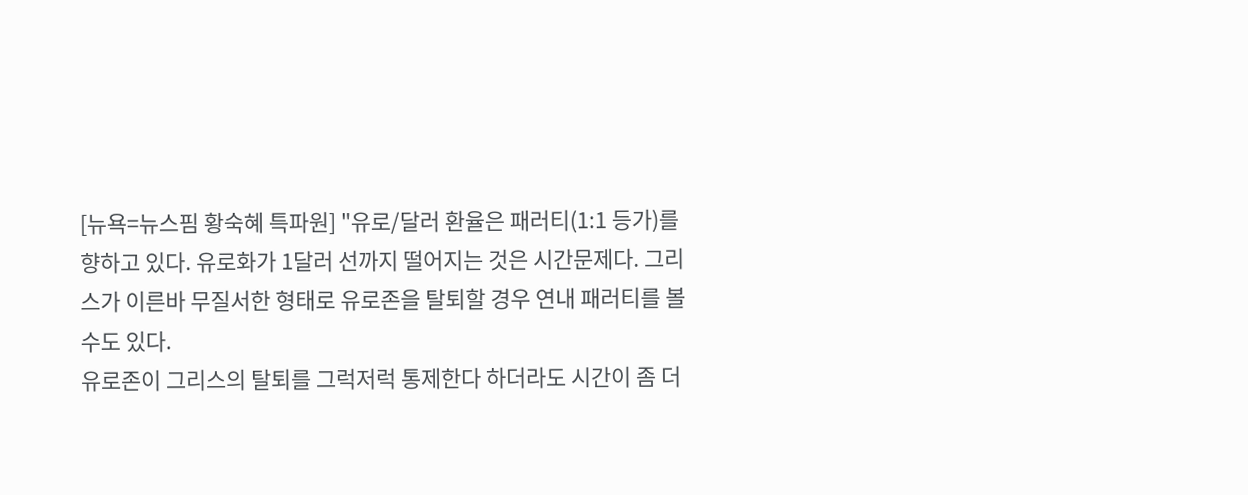[뉴욕=뉴스핌 황숙혜 특파원] "유로/달러 환율은 패러티(1:1 등가)를 향하고 있다. 유로화가 1달러 선까지 떨어지는 것은 시간문제다. 그리스가 이른바 무질서한 형태로 유로존을 탈퇴할 경우 연내 패러티를 볼 수도 있다.
유로존이 그리스의 탈퇴를 그럭저럭 통제한다 하더라도 시간이 좀 더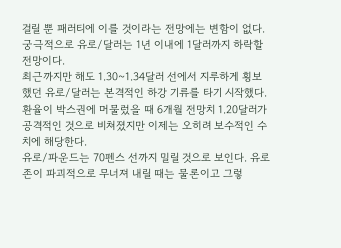걸릴 뿐 패러티에 이를 것이라는 전망에는 변함이 없다. 궁극적으로 유로/달러는 1년 이내에 1달러까지 하락할 전망이다.
최근까지만 해도 1.30~1.34달러 선에서 지루하게 횡보했던 유로/달러는 본격적인 하강 기류를 타기 시작했다. 환율이 박스권에 머물렀을 때 6개월 전망치 1.20달러가 공격적인 것으로 비쳐졌지만 이제는 오히려 보수적인 수치에 해당한다.
유로/파운드는 70펜스 선까지 밀릴 것으로 보인다. 유로존이 파괴적으로 무너져 내릴 때는 물론이고 그렇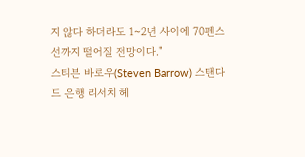지 않다 하더라도 1~2년 사이에 70펜스 선까지 떨어질 전망이다."
스티븐 바로우(Steven Barrow) 스탠다드 은행 리서치 헤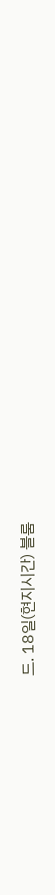드. 18일(현지시간) 블룸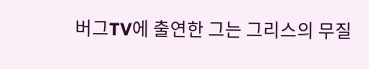버그TV에 출연한 그는 그리스의 무질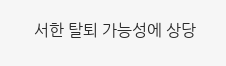서한 탈퇴 가능성에 상당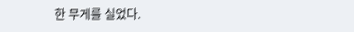한 무게를 실었다.